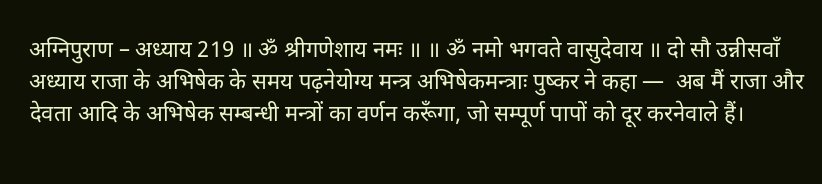अग्निपुराण – अध्याय 219 ॥ ॐ श्रीगणेशाय नमः ॥ ॥ ॐ नमो भगवते वासुदेवाय ॥ दो सौ उन्नीसवाँ अध्याय राजा के अभिषेक के समय पढ़नेयोग्य मन्त्र अभिषेकमन्त्राः पुष्कर ने कहा —  अब मैं राजा और देवता आदि के अभिषेक सम्बन्धी मन्त्रों का वर्णन करूँगा, जो सम्पूर्ण पापों को दूर करनेवाले हैं।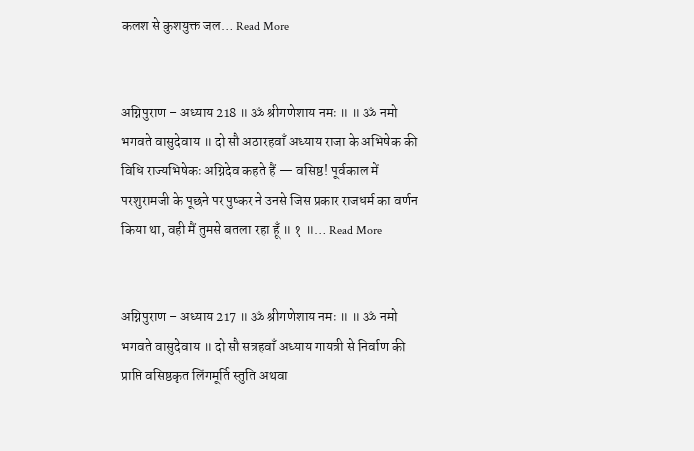कलश से कुशयुक्त जल… Read More


अग्निपुराण – अध्याय 218 ॥ ॐ श्रीगणेशाय नमः ॥ ॥ ॐ नमो भगवते वासुदेवाय ॥ दो सौ अठारहवाँ अध्याय राजा के अभिषेक की विधि राज्यभिषेकः अग्निदेव कहते हैं — वसिष्ठ! पूर्वकाल में परशुरामजी के पूछने पर पुष्कर ने उनसे जिस प्रकार राजधर्म का वर्णन किया था, वही मैं तुमसे बतला रहा हूँ ॥ १ ॥… Read More


अग्निपुराण – अध्याय 217 ॥ ॐ श्रीगणेशाय नमः ॥ ॥ ॐ नमो भगवते वासुदेवाय ॥ दो सौ सत्रहवाँ अध्याय गायत्री से निर्वाण की प्राप्ति वसिष्ठकृत लिंगमूर्ति स्तुति अथवा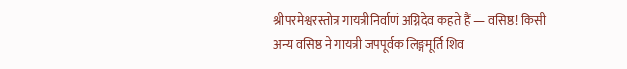श्रीपरमेश्वरस्तोत्र गायत्रीनिर्वाणं अग्निदेव कहते हैं — वसिष्ठ! किसी अन्य वसिष्ठ ने गायत्री जपपूर्वक लिङ्गमूर्ति शिव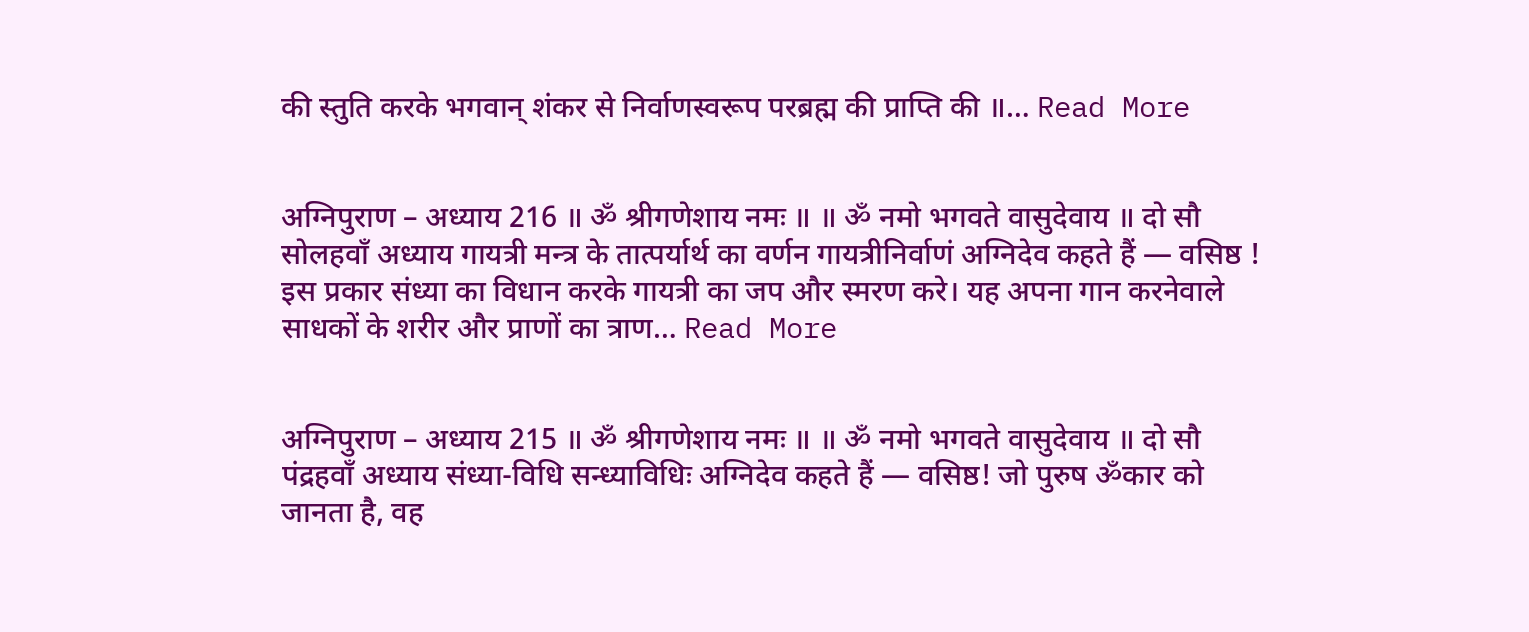की स्तुति करके भगवान् शंकर से निर्वाणस्वरूप परब्रह्म की प्राप्ति की ॥… Read More


अग्निपुराण – अध्याय 216 ॥ ॐ श्रीगणेशाय नमः ॥ ॥ ॐ नमो भगवते वासुदेवाय ॥ दो सौ सोलहवाँ अध्याय गायत्री मन्त्र के तात्पर्यार्थ का वर्णन गायत्रीनिर्वाणं अग्निदेव कहते हैं — वसिष्ठ ! इस प्रकार संध्या का विधान करके गायत्री का जप और स्मरण करे। यह अपना गान करनेवाले साधकों के शरीर और प्राणों का त्राण… Read More


अग्निपुराण – अध्याय 215 ॥ ॐ श्रीगणेशाय नमः ॥ ॥ ॐ नमो भगवते वासुदेवाय ॥ दो सौ पंद्रहवाँ अध्याय संध्या-विधि सन्ध्याविधिः अग्निदेव कहते हैं — वसिष्ठ! जो पुरुष ॐकार को जानता है, वह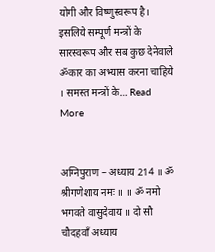योगी और विष्णुस्वरूप है। इसलिये सम्पूर्ण मन्त्रों के सारस्वरूप और सब कुछ देनेवाले ॐकार का अभ्यास करना चाहिये । समस्त मन्त्रों के… Read More


अग्निपुराण – अध्याय 214 ॥ ॐ श्रीगणेशाय नमः ॥ ॥ ॐ नमो भगवते वासुदेवाय ॥ दो सौ चौदहवाँ अध्याय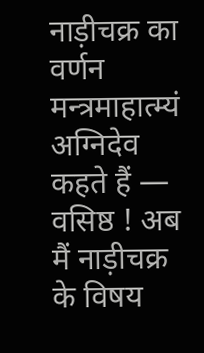नाड़ीचक्र का वर्णन मन्त्रमाहात्म्यं अग्निदेव कहते हैं — वसिष्ठ ! अब मैं नाड़ीचक्र के विषय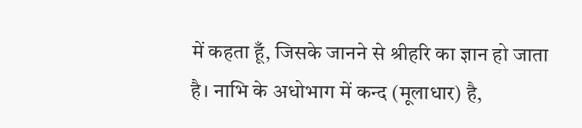में कहता हूँ, जिसके जानने से श्रीहरि का ज्ञान हो जाता है। नाभि के अधोभाग में कन्द (मूलाधार) है,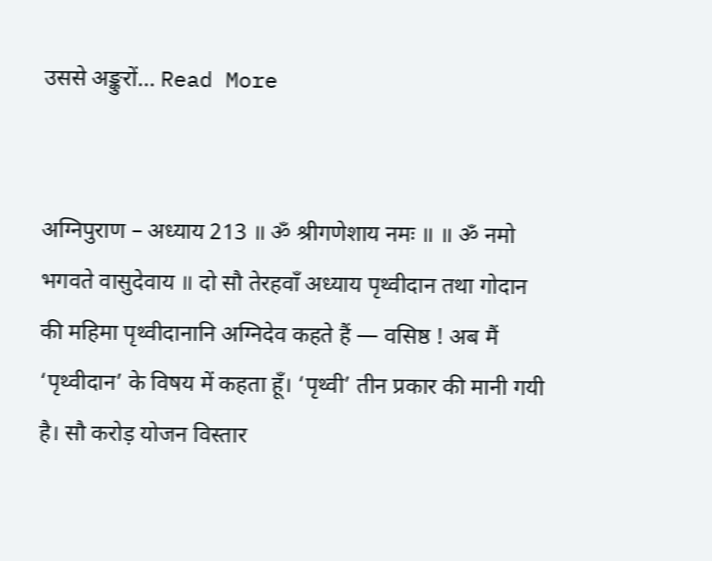उससे अङ्कुरों… Read More


अग्निपुराण – अध्याय 213 ॥ ॐ श्रीगणेशाय नमः ॥ ॥ ॐ नमो भगवते वासुदेवाय ॥ दो सौ तेरहवाँ अध्याय पृथ्वीदान तथा गोदान की महिमा पृथ्वीदानानि अग्निदेव कहते हैं — वसिष्ठ ! अब मैं ‘पृथ्वीदान’ के विषय में कहता हूँ। ‘पृथ्वी’ तीन प्रकार की मानी गयी है। सौ करोड़ योजन विस्तार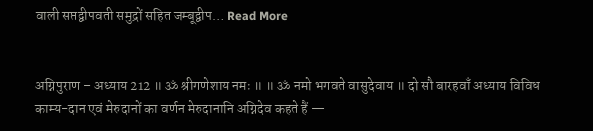वाली सप्तद्वीपवती समुद्रों सहित जम्बूद्वीप… Read More


अग्निपुराण – अध्याय 212 ॥ ॐ श्रीगणेशाय नमः ॥ ॥ ॐ नमो भगवते वासुदेवाय ॥ दो सौ बारहवाँ अध्याय विविध काम्य-दान एवं मेरुदानों का वर्णन मेरुदानानि अग्निदेव कहते हैं —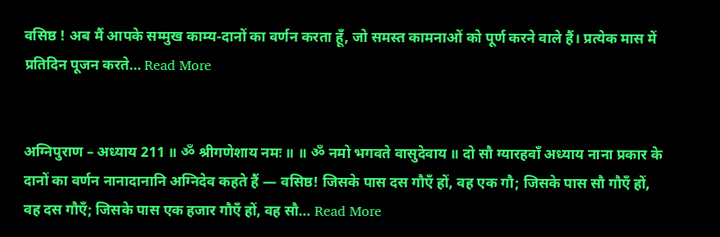वसिष्ठ ! अब मैं आपके सम्मुख काम्य-दानों का वर्णन करता हूँ, जो समस्त कामनाओं को पूर्ण करने वाले हैं। प्रत्येक मास में प्रतिदिन पूजन करते… Read More


अग्निपुराण – अध्याय 211 ॥ ॐ श्रीगणेशाय नमः ॥ ॥ ॐ नमो भगवते वासुदेवाय ॥ दो सौ ग्यारहवाँ अध्याय नाना प्रकार के दानों का वर्णन नानादानानि अग्निदेव कहते हैं — वसिष्ठ! जिसके पास दस गौएँ हों, वह एक गौ; जिसके पास सौ गौएँ हों, वह दस गौएँ; जिसके पास एक हजार गौएँ हों, वह सौ… Read More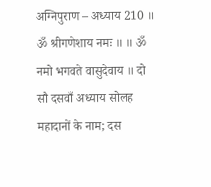अग्निपुराण – अध्याय 210 ॥ ॐ श्रीगणेशाय नमः ॥ ॥ ॐ नमो भगवते वासुदेवाय ॥ दो सौ दसवाँ अध्याय सोलह महादानों के नाम; दस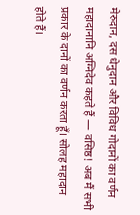मेरुदान, दस धेनुदान और विविध गोदानों का वर्णन महादानानि अग्निदेव कहते हैं — वसिष्ठ! अब मैं सभी प्रकार के दानों का वर्णन करता हूँ। सोलह महादान होते हैं।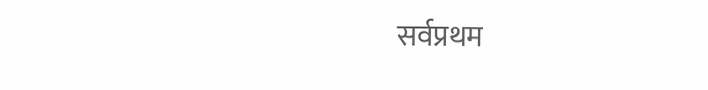सर्वप्रथम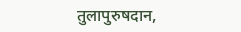तुलापुरुषदान,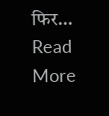फिर… Read More